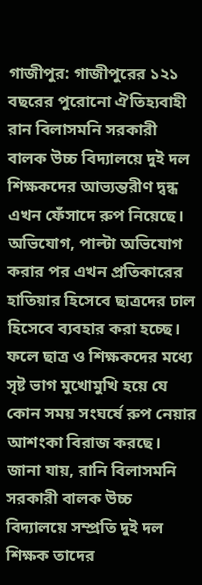গাজীপুর: গাজীপুরের ১২১ বছরের পুরোনো ঐতিহ্যবাহী রান বিলাসমনি সরকারী বালক উচ্চ বিদ্যালয়ে দুই দল শিক্ষকদের আভ্যন্তরীণ দ্বন্ধ এখন ফেঁসাদে রুপ নিয়েছে। অভিযোগ, পাল্টা অভিযোগ করার পর এখন প্রতিকারের হাতিয়ার হিসেবে ছাত্রদের ঢাল হিসেবে ব্যবহার করা হচ্ছে। ফলে ছাত্র ও শিক্ষকদের মধ্যে সৃষ্ট ভাগ মুখোমুখি হয়ে যে কোন সময় সংঘর্ষে রুপ নেয়ার আশংকা বিরাজ করছে।
জানা যায়, রানি বিলাসমনি সরকারী বালক উচ্চ বিদ্যালয়ে সম্প্রতি দুই দল শিক্ষক তাদের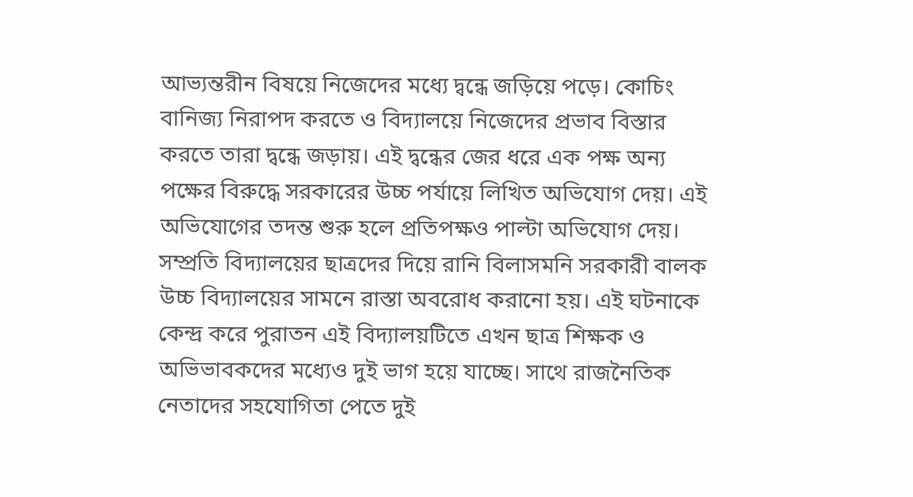আভ্যন্তরীন বিষয়ে নিজেদের মধ্যে দ্বন্ধে জড়িয়ে পড়ে। কোচিং বানিজ্য নিরাপদ করতে ও বিদ্যালয়ে নিজেদের প্রভাব বিস্তার করতে তারা দ্বন্ধে জড়ায়। এই দ্বন্ধের জের ধরে এক পক্ষ অন্য পক্ষের বিরুদ্ধে সরকারের উচ্চ পর্যায়ে লিখিত অভিযোগ দেয়। এই অভিযোগের তদন্ত শুরু হলে প্রতিপক্ষও পাল্টা অভিযোগ দেয়। সম্প্রতি বিদ্যালয়ের ছাত্রদের দিয়ে রানি বিলাসমনি সরকারী বালক উচ্চ বিদ্যালয়ের সামনে রাস্তা অবরোধ করানো হয়। এই ঘটনাকে কেন্দ্র করে পুরাতন এই বিদ্যালয়টিতে এখন ছাত্র শিক্ষক ও অভিভাবকদের মধ্যেও দুই ভাগ হয়ে যাচ্ছে। সাথে রাজনৈতিক নেতাদের সহযোগিতা পেতে দুই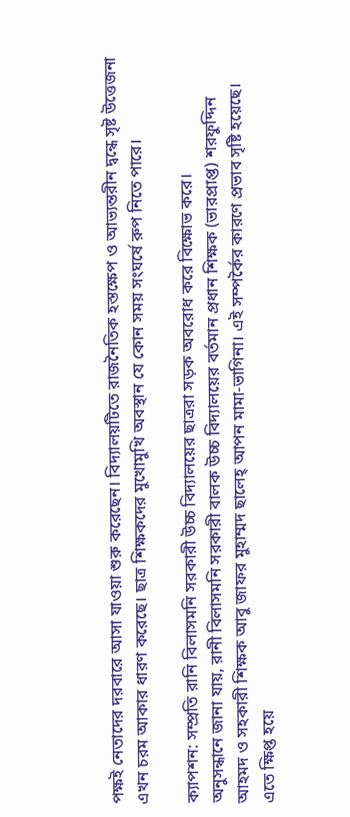পক্ষই নেতাদের দরবারে আসা যাওয়া শুরু করেছেন। বিদ্যালয়টিতে রাজনৈতিক হস্তক্ষেপ ও আভ্যন্তরীন দ্বন্ধে সৃষ্ট উত্তেজনা এখন চরম আকার ধারণ করেছে। ছাত্র শিক্ষকদের মুখোমুখি অবস্থান যে কোন সময় সংঘর্ষে রুপ নিতে পারে।

ক্যাপশন: সম্প্রতি রানি বিলাসমনি সরকারী উচ্চ বিদ্যালয়ের ছাত্ররা সড়ক অবরোধ করে বিক্ষোভ করে।
অনুসন্ধানে জানা যায়, রানী বিলাসমনি সরকারী বালক উচ্চ বিদ্যালয়ের বর্তমান প্রধান শিক্ষক (ভারপ্রাপ্ত) শরফুদ্দিন আহমদ ও সহকারী শিক্ষক আবু জাফর মুহাম্মদ ছালেহ্ আপন মামা-ভাগিনা। এই সম্পর্কৈর কারণে প্রভাব সৃষ্টি হয়েছে। এতে ক্ষিপ্ত হয়ে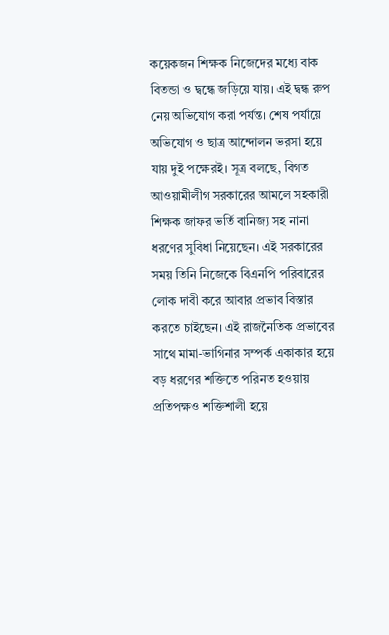কয়েকজন শিক্ষক নিজেদের মধ্যে বাক বিতন্ডা ও দ্বন্ধে জড়িয়ে যায়। এই দ্বন্ধ রুপ নেয় অভিযোগ করা পর্যন্ত। শেষ পর্যায়ে অভিযোগ ও ছাত্র আন্দোলন ভরসা হয়ে যায় দুই পক্ষেরই। সূত্র বলছে, বিগত আওয়ামীলীগ সরকারের আমলে সহকারী শিক্ষক জাফর ভর্তি বানিজ্য সহ নানা ধরণের সুবিধা নিয়েছেন। এই সরকারের সময় তিনি নিজেকে বিএনপি পরিবারের লোক দাবী করে আবার প্রভাব বিস্তার করতে চাইছেন। এই রাজনৈতিক প্রভাবের সাথে মামা-ভাগিনার সম্পর্ক একাকার হয়ে বড় ধরণের শক্তিতে পরিনত হওয়ায় প্রতিপক্ষও শক্তিশালী হয়ে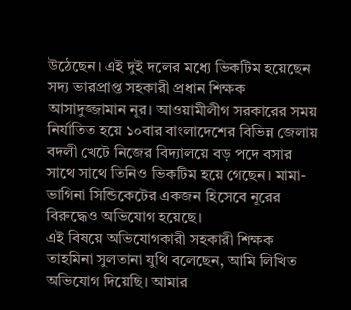উঠেছেন। এই দুই দলের মধ্যে ভিকটিম হয়েছেন সদ্য ভারপ্রাপ্ত সহকারী প্রধান শিক্ষক আসাদুজ্জামান নূর। আওয়ামীলীগ সরকারের সময় নির্যাতিত হয়ে ১০বার বাংলাদেশের বিভিন্ন জেলায় বদলী খেটে নিজের বিদ্যালয়ে বড় পদে বসার সাথে সাথে তিনিও ভিকটিম হয়ে গেছেন। মামা-ভাগিনা সিন্ডিকেটের একজন হিসেবে নূরের বিরুদ্ধেও অভিযোগ হয়েছে।
এই বিষয়ে অভিযোগকারী সহকারী শিক্ষক তাহমিনা সুলতানা যুথি বলেছেন, আমি লিখিত অভিযোগ দিয়েছি। আমার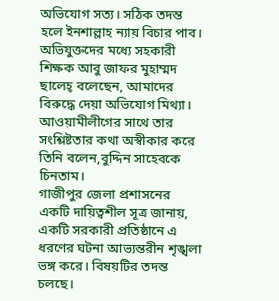অভিযোগ সত্য। সঠিক তদন্ত হলে ইনশাল্লাহ ন্যায় বিচার পাব।
অভিযুক্তদের মধ্যে সহকারী শিক্ষক আবু জাফর মুহাম্মদ ছালেহ্ বলেছেন, আমাদের বিরুদ্ধে দেয়া অভিযোগ মিথ্যা। আওয়ামীলীগের সাথে তার সংশ্লিষ্টতার কথা অস্বীকার করে তিনি বলেন,বুদ্দিন সাহেবকে চিনতাম।
গাজীপুর জেলা প্রশাসনের একটি দায়িত্বশীল সূত্র জানায়, একটি সরকারী প্রতিষ্ঠানে এ ধরণের ঘটনা আভ্যন্তরীন শৃঙ্খলা ভঙ্গ করে। বিষয়টির তদন্ত চলছে।